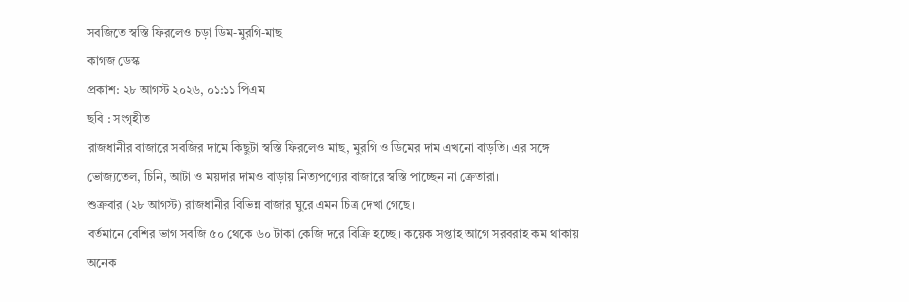সবজিতে স্বস্তি ফিরলেও চড়া ডিম-মুরগি-মাছ
কাগজ ডেস্ক
প্রকাশ: ২৮ আগস্ট ২০২৬, ০১:১১ পিএম
ছবি : সংগৃহীত
রাজধানীর বাজারে সবজির দামে কিছুটা স্বস্তি ফিরলেও মাছ, মুরগি ও ডিমের দাম এখনো বাড়তি। এর সঙ্গে ভোজ্যতেল, চিনি, আটা ও ময়দার দামও বাড়ায় নিত্যপণ্যের বাজারে স্বস্তি পাচ্ছেন না ক্রেতারা।
শুক্রবার (২৮ আগস্ট) রাজধানীর বিভিন্ন বাজার ঘুরে এমন চিত্র দেখা গেছে।
বর্তমানে বেশির ভাগ সবজি ৫০ থেকে ৬০ টাকা কেজি দরে বিক্রি হচ্ছে। কয়েক সপ্তাহ আগে সরবরাহ কম থাকায় অনেক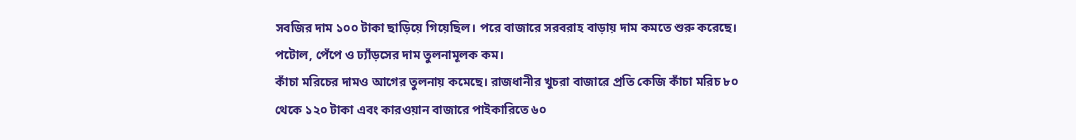সবজির দাম ১০০ টাকা ছাড়িয়ে গিয়েছিল। পরে বাজারে সরবরাহ বাড়ায় দাম কমতে শুরু করেছে। পটোল, পেঁপে ও ঢ্যাঁড়সের দাম তুলনামূলক কম।
কাঁচা মরিচের দামও আগের তুলনায় কমেছে। রাজধানীর খুচরা বাজারে প্রতি কেজি কাঁচা মরিচ ৮০ থেকে ১২০ টাকা এবং কারওয়ান বাজারে পাইকারিতে ৬০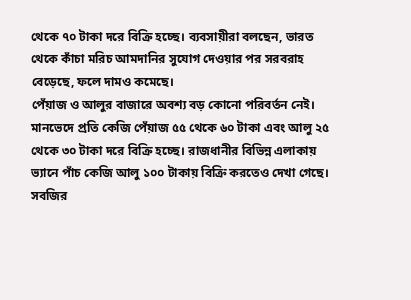থেকে ৭০ টাকা দরে বিক্রি হচ্ছে। ব্যবসায়ীরা বলছেন, ভারত থেকে কাঁচা মরিচ আমদানির সুযোগ দেওয়ার পর সরবরাহ বেড়েছে, ফলে দামও কমেছে।
পেঁয়াজ ও আলুর বাজারে অবশ্য বড় কোনো পরিবর্তন নেই। মানভেদে প্রতি কেজি পেঁয়াজ ৫৫ থেকে ৬০ টাকা এবং আলু ২৫ থেকে ৩০ টাকা দরে বিক্রি হচ্ছে। রাজধানীর বিভিন্ন এলাকায় ভ্যানে পাঁচ কেজি আলু ১০০ টাকায় বিক্রি করতেও দেখা গেছে।
সবজির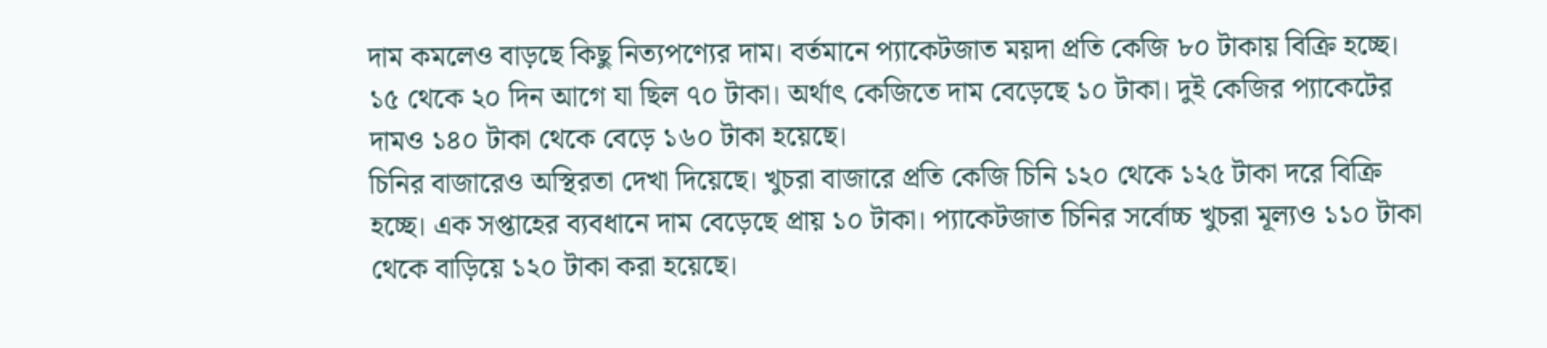দাম কমলেও বাড়ছে কিছু নিত্যপণ্যের দাম। বর্তমানে প্যাকেটজাত ময়দা প্রতি কেজি ৮০ টাকায় বিক্রি হচ্ছে। ১৫ থেকে ২০ দিন আগে যা ছিল ৭০ টাকা। অর্থাৎ কেজিতে দাম বেড়েছে ১০ টাকা। দুই কেজির প্যাকেটের দামও ১৪০ টাকা থেকে বেড়ে ১৬০ টাকা হয়েছে।
চিনির বাজারেও অস্থিরতা দেখা দিয়েছে। খুচরা বাজারে প্রতি কেজি চিনি ১২০ থেকে ১২৫ টাকা দরে বিক্রি হচ্ছে। এক সপ্তাহের ব্যবধানে দাম বেড়েছে প্রায় ১০ টাকা। প্যাকেটজাত চিনির সর্বোচ্চ খুচরা মূল্যও ১১০ টাকা থেকে বাড়িয়ে ১২০ টাকা করা হয়েছে।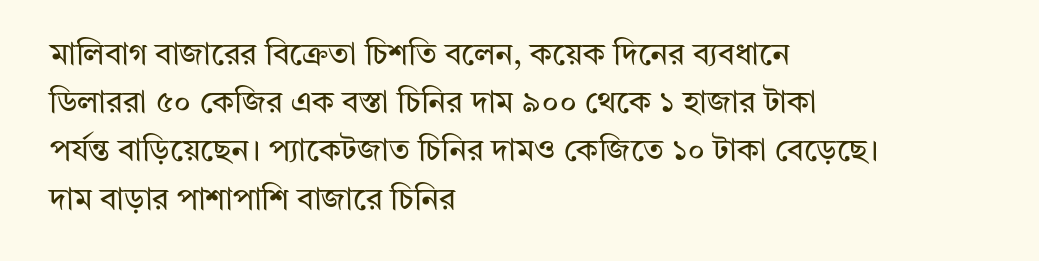মালিবাগ বাজারের বিক্রেতা চিশতি বলেন, কয়েক দিনের ব্যবধানে ডিলাররা ৫০ কেজির এক বস্তা চিনির দাম ৯০০ থেকে ১ হাজার টাকা পর্যন্ত বাড়িয়েছেন। প্যাকেটজাত চিনির দামও কেজিতে ১০ টাকা বেড়েছে।
দাম বাড়ার পাশাপাশি বাজারে চিনির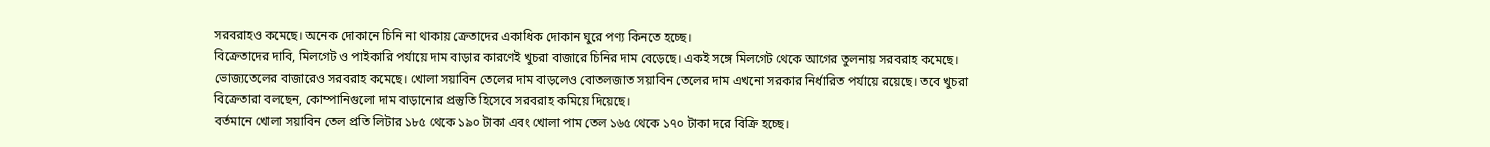সরবরাহও কমেছে। অনেক দোকানে চিনি না থাকায় ক্রেতাদের একাধিক দোকান ঘুরে পণ্য কিনতে হচ্ছে।
বিক্রেতাদের দাবি, মিলগেট ও পাইকারি পর্যায়ে দাম বাড়ার কারণেই খুচরা বাজারে চিনির দাম বেড়েছে। একই সঙ্গে মিলগেট থেকে আগের তুলনায় সরবরাহ কমেছে।
ভোজ্যতেলের বাজারেও সরবরাহ কমেছে। খোলা সয়াবিন তেলের দাম বাড়লেও বোতলজাত সয়াবিন তেলের দাম এখনো সরকার নির্ধারিত পর্যায়ে রয়েছে। তবে খুচরা বিক্রেতারা বলছেন, কোম্পানিগুলো দাম বাড়ানোর প্রস্তুতি হিসেবে সরবরাহ কমিয়ে দিয়েছে।
বর্তমানে খোলা সয়াবিন তেল প্রতি লিটার ১৮৫ থেকে ১৯০ টাকা এবং খোলা পাম তেল ১৬৫ থেকে ১৭০ টাকা দরে বিক্রি হচ্ছে।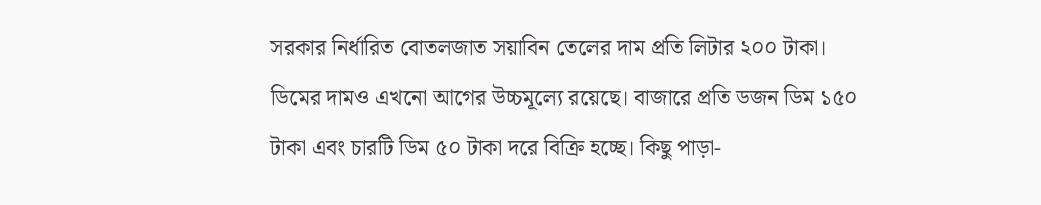সরকার নির্ধারিত বোতলজাত সয়াবিন তেলের দাম প্রতি লিটার ২০০ টাকা।
ডিমের দামও এখনো আগের উচ্চমূল্যে রয়েছে। বাজারে প্রতি ডজন ডিম ১৫০ টাকা এবং চারটি ডিম ৫০ টাকা দরে বিক্রি হচ্ছে। কিছু পাড়া-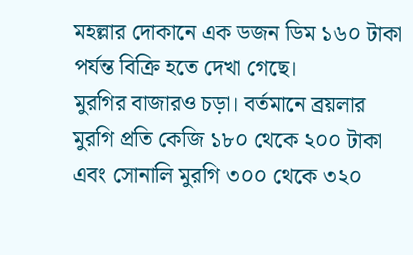মহল্লার দোকানে এক ডজন ডিম ১৬০ টাকা পর্যন্ত বিক্রি হতে দেখা গেছে।
মুরগির বাজারও চড়া। বর্তমানে ব্রয়লার মুরগি প্রতি কেজি ১৮০ থেকে ২০০ টাকা এবং সোনালি মুরগি ৩০০ থেকে ৩২০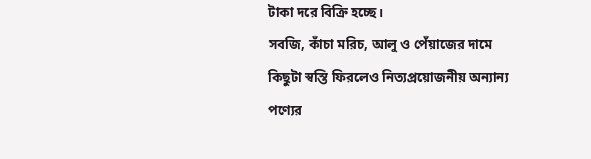টাকা দরে বিক্রি হচ্ছে।
সবজি, কাঁচা মরিচ, আলু ও পেঁয়াজের দামে কিছুটা স্বস্তি ফিরলেও নিত্যপ্রয়োজনীয় অন্যান্য পণ্যের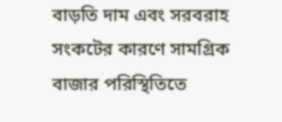বাড়তি দাম এবং সরবরাহ সংকটের কারণে সামগ্রিক বাজার পরিস্থিতিতে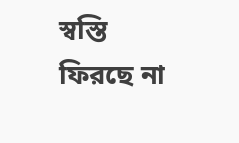স্বস্তি ফিরছে না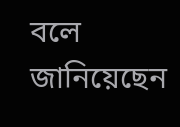বলে জানিয়েছেন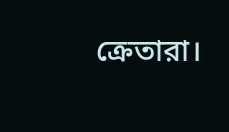ক্রেতারা।